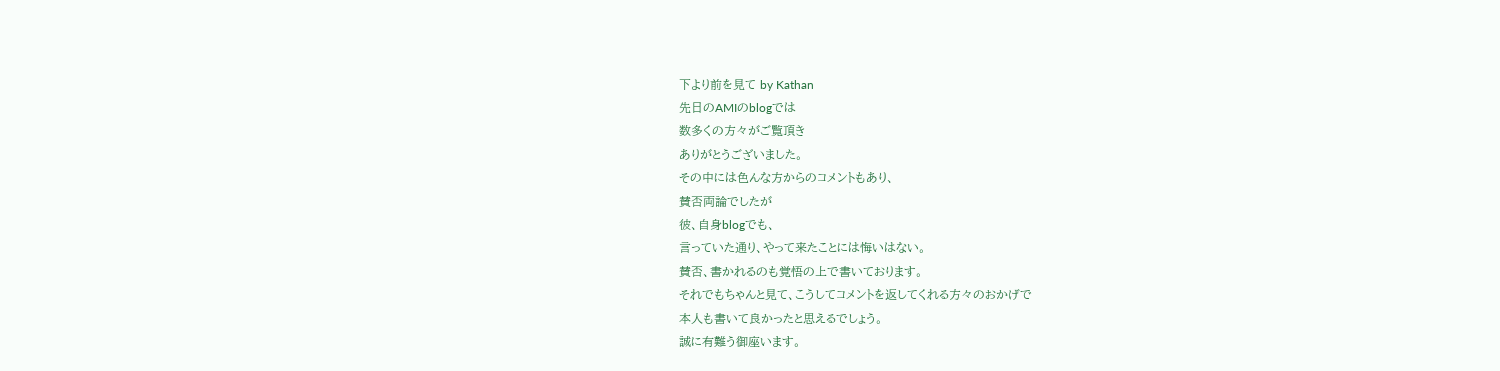下より前を見て by Kathan
先日のAMIのblogでは
数多くの方々がご覧頂き
ありがとうございました。
その中には色んな方からのコメントもあり、
賛否両論でしたが
彼、自身blogでも、
言っていた通り、やって来たことには悔いはない。
賛否、書かれるのも覚悟の上で書いております。
それでもちゃんと見て、こうしてコメントを返してくれる方々のおかげで
本人も書いて良かったと思えるでしょう。
誠に有難う御座います。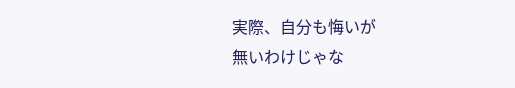実際、自分も悔いが
無いわけじゃな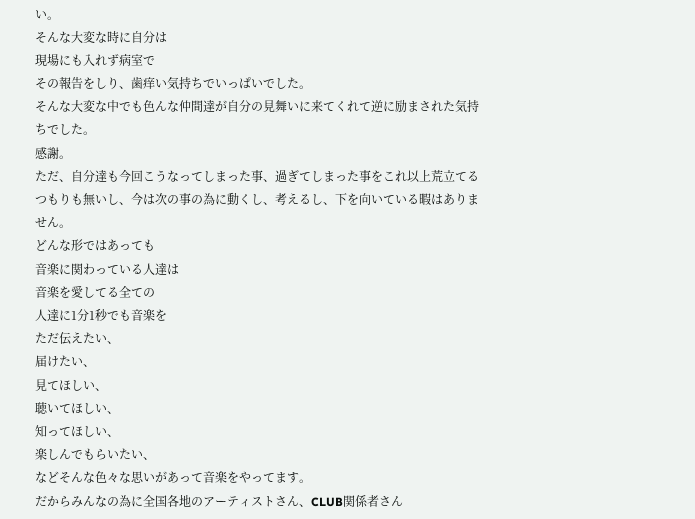い。
そんな大変な時に自分は
現場にも入れず病室で
その報告をしり、歯痒い気持ちでいっぱいでした。
そんな大変な中でも色んな仲間達が自分の見舞いに来てくれて逆に励まされた気持ちでした。
感謝。
ただ、自分達も今回こうなってしまった事、過ぎてしまった事をこれ以上荒立てるつもりも無いし、今は次の事の為に動くし、考えるし、下を向いている暇はありません。
どんな形ではあっても
音楽に関わっている人達は
音楽を愛してる全ての
人達に1分1秒でも音楽を
ただ伝えたい、
届けたい、
見てほしい、
聴いてほしい、
知ってほしい、
楽しんでもらいたい、
などそんな色々な思いがあって音楽をやってます。
だからみんなの為に全国各地のアーティストさん、CLUB関係者さん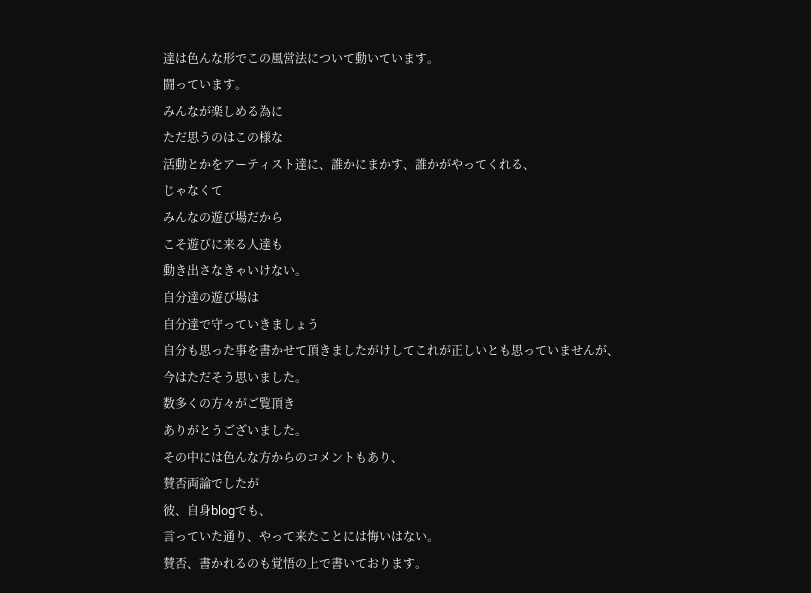達は色んな形でこの風営法について動いています。
闘っています。
みんなが楽しめる為に
ただ思うのはこの様な
活動とかをアーティスト達に、誰かにまかす、誰かがやってくれる、
じゃなくて
みんなの遊び場だから
こそ遊びに来る人達も
動き出さなきゃいけない。
自分達の遊び場は
自分達で守っていきましょう
自分も思った事を書かせて頂きましたがけしてこれが正しいとも思っていませんが、
今はただそう思いました。
数多くの方々がご覧頂き
ありがとうございました。
その中には色んな方からのコメントもあり、
賛否両論でしたが
彼、自身blogでも、
言っていた通り、やって来たことには悔いはない。
賛否、書かれるのも覚悟の上で書いております。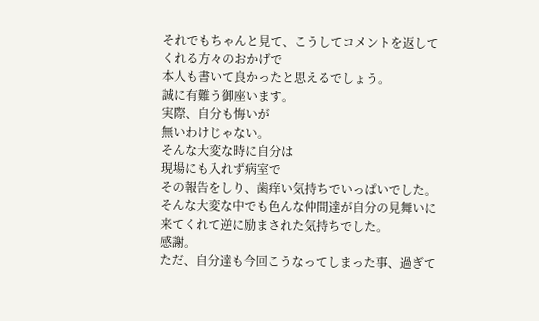それでもちゃんと見て、こうしてコメントを返してくれる方々のおかげで
本人も書いて良かったと思えるでしょう。
誠に有難う御座います。
実際、自分も悔いが
無いわけじゃない。
そんな大変な時に自分は
現場にも入れず病室で
その報告をしり、歯痒い気持ちでいっぱいでした。
そんな大変な中でも色んな仲間達が自分の見舞いに来てくれて逆に励まされた気持ちでした。
感謝。
ただ、自分達も今回こうなってしまった事、過ぎて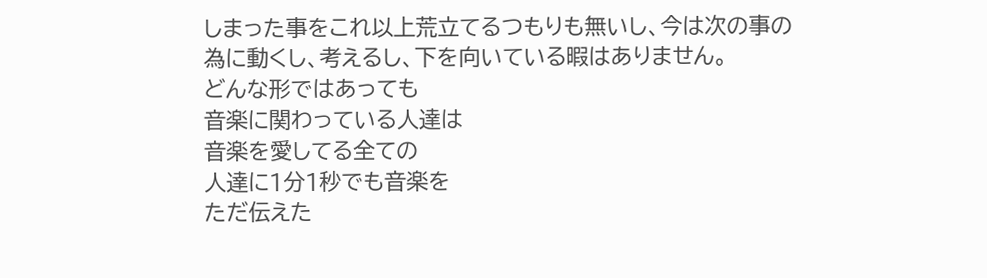しまった事をこれ以上荒立てるつもりも無いし、今は次の事の為に動くし、考えるし、下を向いている暇はありません。
どんな形ではあっても
音楽に関わっている人達は
音楽を愛してる全ての
人達に1分1秒でも音楽を
ただ伝えた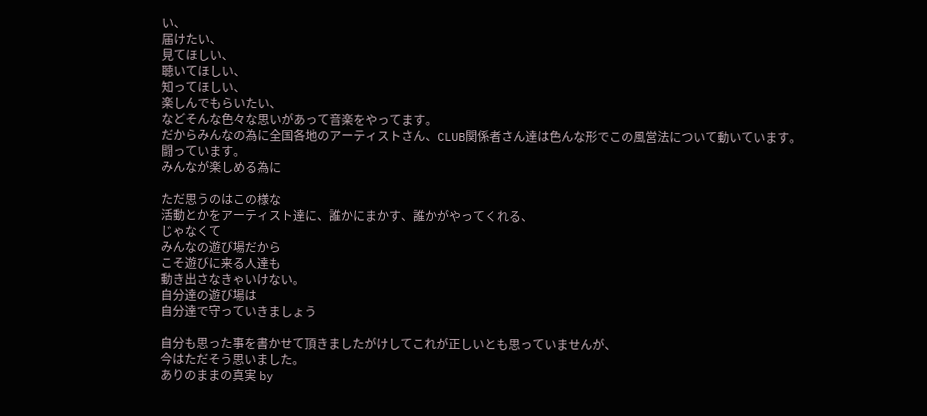い、
届けたい、
見てほしい、
聴いてほしい、
知ってほしい、
楽しんでもらいたい、
などそんな色々な思いがあって音楽をやってます。
だからみんなの為に全国各地のアーティストさん、CLUB関係者さん達は色んな形でこの風営法について動いています。
闘っています。
みんなが楽しめる為に

ただ思うのはこの様な
活動とかをアーティスト達に、誰かにまかす、誰かがやってくれる、
じゃなくて
みんなの遊び場だから
こそ遊びに来る人達も
動き出さなきゃいけない。
自分達の遊び場は
自分達で守っていきましょう

自分も思った事を書かせて頂きましたがけしてこれが正しいとも思っていませんが、
今はただそう思いました。
ありのままの真実 by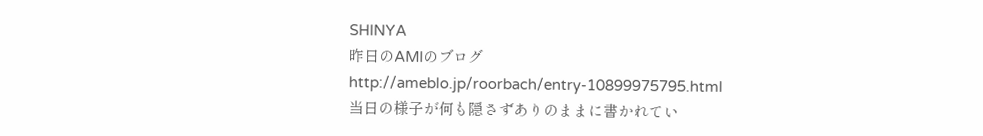SHINYA
昨日のAMIのブログ
http://ameblo.jp/roorbach/entry-10899975795.html
当日の様子が何も隠さずありのままに書かれてい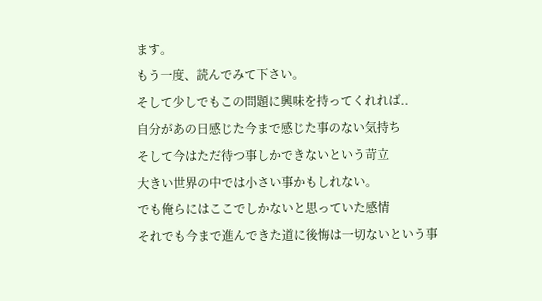ます。
もう一度、読んでみて下さい。
そして少しでもこの問題に興味を持ってくれれば..
自分があの日感じた今まで感じた事のない気持ち
そして今はただ待つ事しかできないという苛立
大きい世界の中では小さい事かもしれない。
でも俺らにはここでしかないと思っていた感情
それでも今まで進んできた道に後悔は一切ないという事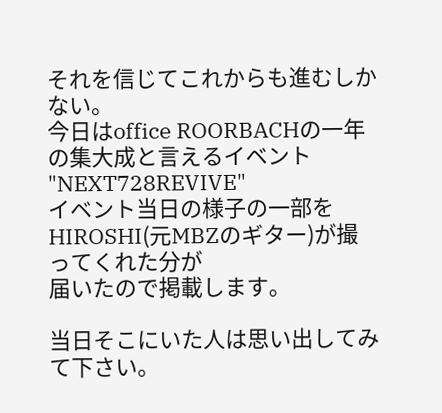それを信じてこれからも進むしかない。
今日はoffice ROORBACHの一年の集大成と言えるイベント
"NEXT728REVIVE"
イベント当日の様子の一部をHIROSHI(元MBZのギター)が撮ってくれた分が
届いたので掲載します。

当日そこにいた人は思い出してみて下さい。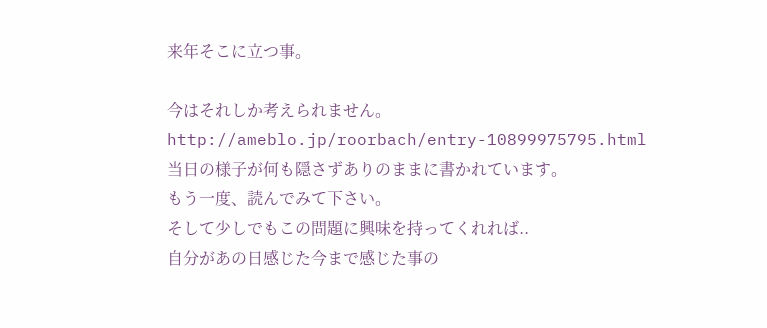来年そこに立つ事。

今はそれしか考えられません。
http://ameblo.jp/roorbach/entry-10899975795.html
当日の様子が何も隠さずありのままに書かれています。
もう一度、読んでみて下さい。
そして少しでもこの問題に興味を持ってくれれば..
自分があの日感じた今まで感じた事の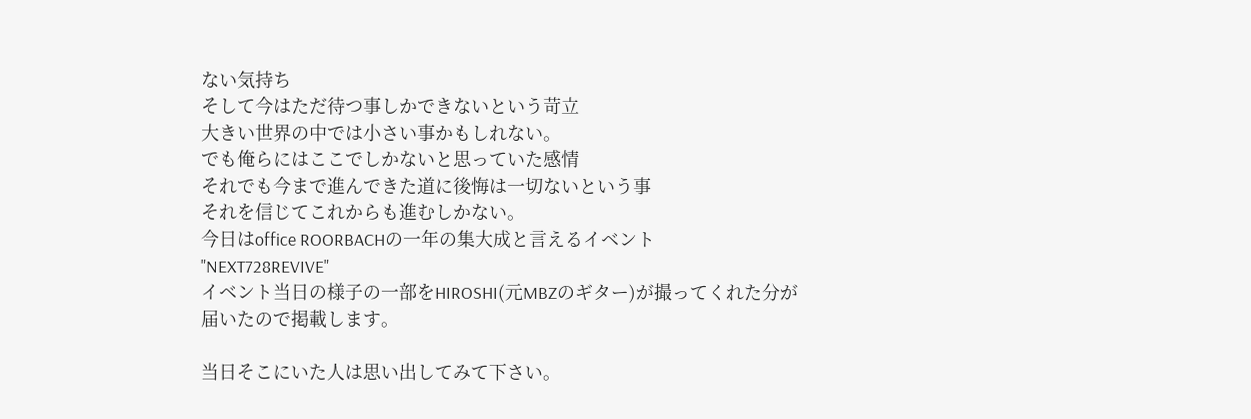ない気持ち
そして今はただ待つ事しかできないという苛立
大きい世界の中では小さい事かもしれない。
でも俺らにはここでしかないと思っていた感情
それでも今まで進んできた道に後悔は一切ないという事
それを信じてこれからも進むしかない。
今日はoffice ROORBACHの一年の集大成と言えるイベント
"NEXT728REVIVE"
イベント当日の様子の一部をHIROSHI(元MBZのギター)が撮ってくれた分が
届いたので掲載します。

当日そこにいた人は思い出してみて下さい。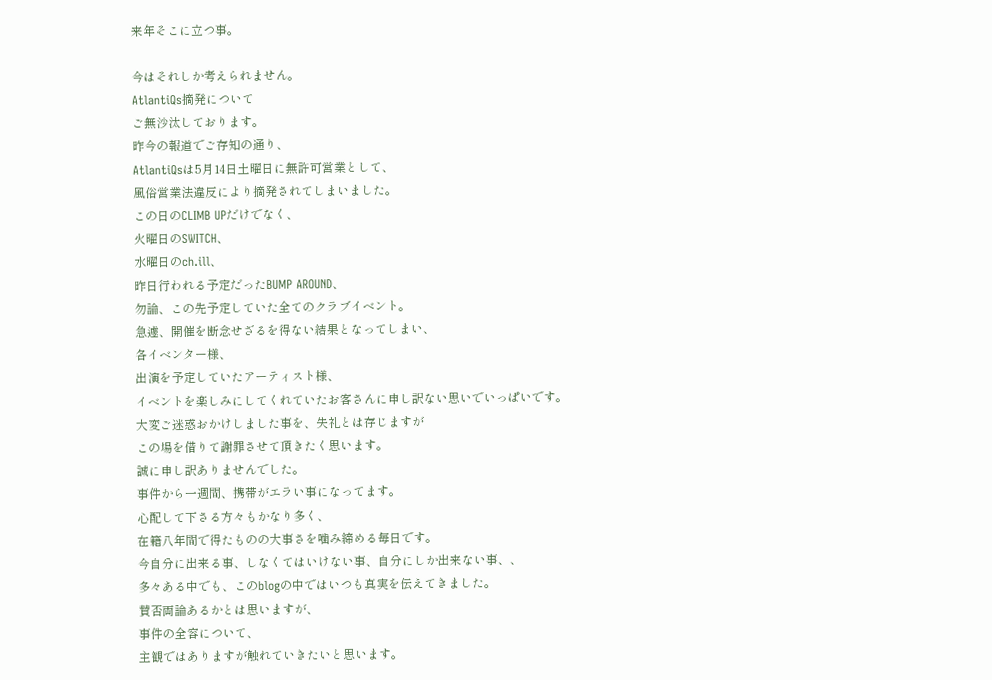来年そこに立つ事。

今はそれしか考えられません。
AtlantiQs摘発について
ご無沙汰しております。
昨今の報道でご存知の通り、
AtlantiQsは5月14日土曜日に無許可営業として、
風俗営業法違反により摘発されてしまいました。
この日のCLIMB UPだけでなく、
火曜日のSWITCH、
水曜日のch.ill、
昨日行われる予定だったBUMP AROUND、
勿論、この先予定していた全てのクラブイベント。
急遽、開催を断念せざるを得ない結果となってしまい、
各イベンター様、
出演を予定していたアーティスト様、
イベントを楽しみにしてくれていたお客さんに申し訳ない思いでいっぱいです。
大変ご迷惑おかけしました事を、失礼とは存じますが
この場を借りて謝罪させて頂きたく思います。
誠に申し訳ありませんでした。
事件から一週間、携帯がエラい事になってます。
心配して下さる方々もかなり多く、
在籍八年間で得たものの大事さを噛み締める毎日です。
今自分に出来る事、しなくてはいけない事、自分にしか出来ない事、、
多々ある中でも、このblogの中ではいつも真実を伝えてきました。
賛否両論あるかとは思いますが、
事件の全容について、
主観ではありますが触れていきたいと思います。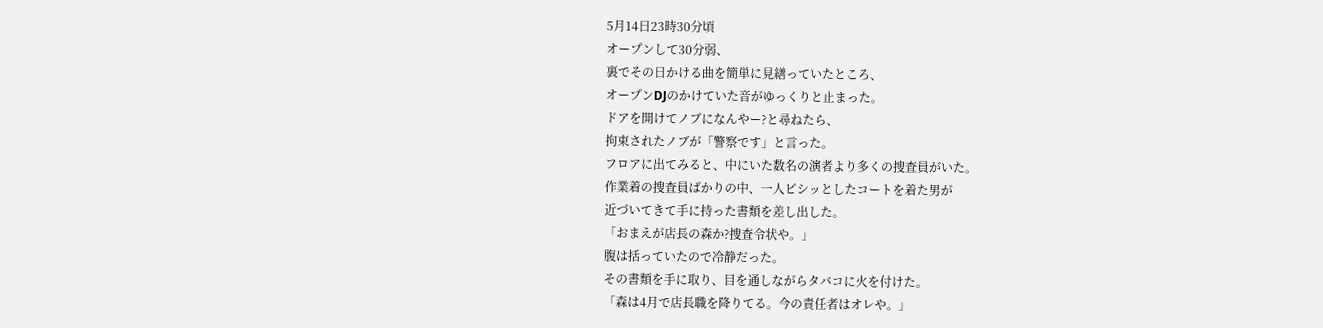5月14日23時30分頃
オープンして30分弱、
裏でその日かける曲を簡単に見繕っていたところ、
オープンDJのかけていた音がゆっくりと止まった。
ドアを開けてノブになんやー?と尋ねたら、
拘束されたノブが「警察です」と言った。
フロアに出てみると、中にいた数名の演者より多くの捜査員がいた。
作業着の捜査員ばかりの中、一人ピシッとしたコートを着た男が
近づいてきて手に持った書類を差し出した。
「おまえが店長の森か?捜査令状や。」
腹は括っていたので冷静だった。
その書類を手に取り、目を通しながらタバコに火を付けた。
「森は4月で店長職を降りてる。今の責任者はオレや。」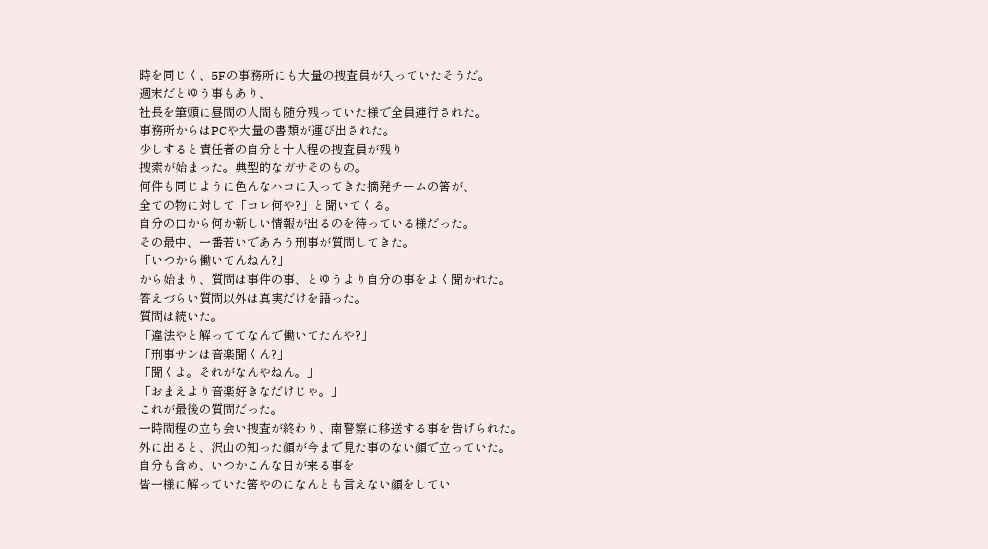時を同じく、5Fの事務所にも大量の捜査員が入っていたそうだ。
週末だとゆう事もあり、
社長を筆頭に昼間の人間も随分残っていた様で全員連行された。
事務所からはPCや大量の書類が運び出された。
少しすると責任者の自分と十人程の捜査員が残り
捜索が始まった。典型的なガサそのもの。
何件も同じように色んなハコに入ってきた摘発チームの筈が、
全ての物に対して「コレ何や?」と聞いてくる。
自分の口から何か新しい情報が出るのを待っている様だった。
その最中、一番若いであろう刑事が質問してきた。
「いつから働いてんねん?」
から始まり、質問は事件の事、とゆうより自分の事をよく聞かれた。
答えづらい質問以外は真実だけを語った。
質問は続いた。
「違法やと解っててなんで働いてたんや?」
「刑事サンは音楽聞くん?」
「聞くよ。それがなんやねん。」
「おまえより音楽好きなだけじゃ。」
これが最後の質問だった。
一時間程の立ち会い捜査が終わり、南警察に移送する事を告げられた。
外に出ると、沢山の知った顔が今まで見た事のない顔で立っていた。
自分も含め、いつかこんな日が来る事を
皆一様に解っていた筈やのになんとも言えない顔をしてい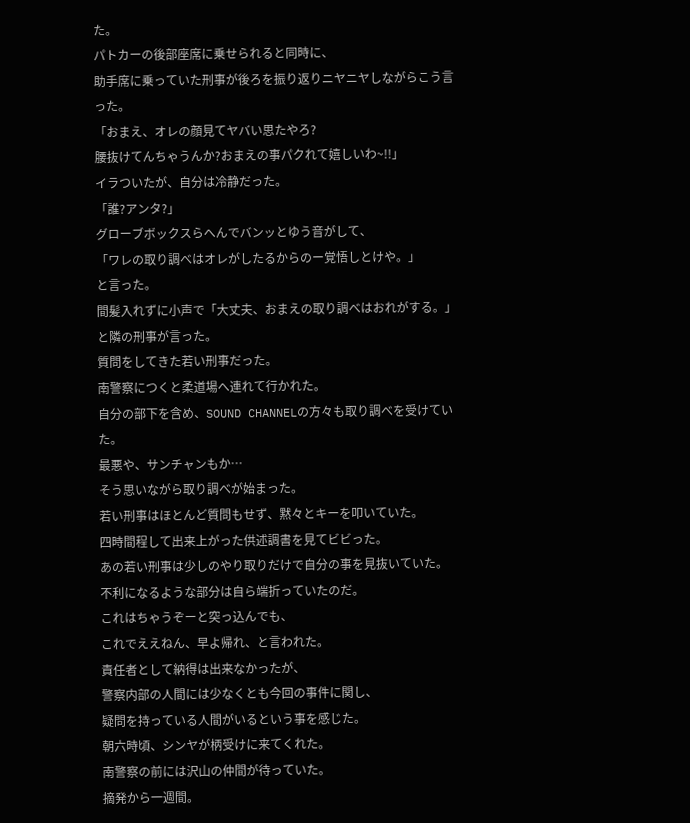た。
パトカーの後部座席に乗せられると同時に、
助手席に乗っていた刑事が後ろを振り返りニヤニヤしながらこう言った。
「おまえ、オレの顔見てヤバい思たやろ?
腰抜けてんちゃうんか?おまえの事パクれて嬉しいわ~!!」
イラついたが、自分は冷静だった。
「誰?アンタ?」
グローブボックスらへんでバンッとゆう音がして、
「ワレの取り調べはオレがしたるからのー覚悟しとけや。」
と言った。
間髪入れずに小声で「大丈夫、おまえの取り調べはおれがする。」
と隣の刑事が言った。
質問をしてきた若い刑事だった。
南警察につくと柔道場へ連れて行かれた。
自分の部下を含め、SOUND CHANNELの方々も取り調べを受けていた。
最悪や、サンチャンもか…
そう思いながら取り調べが始まった。
若い刑事はほとんど質問もせず、黙々とキーを叩いていた。
四時間程して出来上がった供述調書を見てビビった。
あの若い刑事は少しのやり取りだけで自分の事を見抜いていた。
不利になるような部分は自ら端折っていたのだ。
これはちゃうぞーと突っ込んでも、
これでええねん、早よ帰れ、と言われた。
責任者として納得は出来なかったが、
警察内部の人間には少なくとも今回の事件に関し、
疑問を持っている人間がいるという事を感じた。
朝六時頃、シンヤが柄受けに来てくれた。
南警察の前には沢山の仲間が待っていた。
摘発から一週間。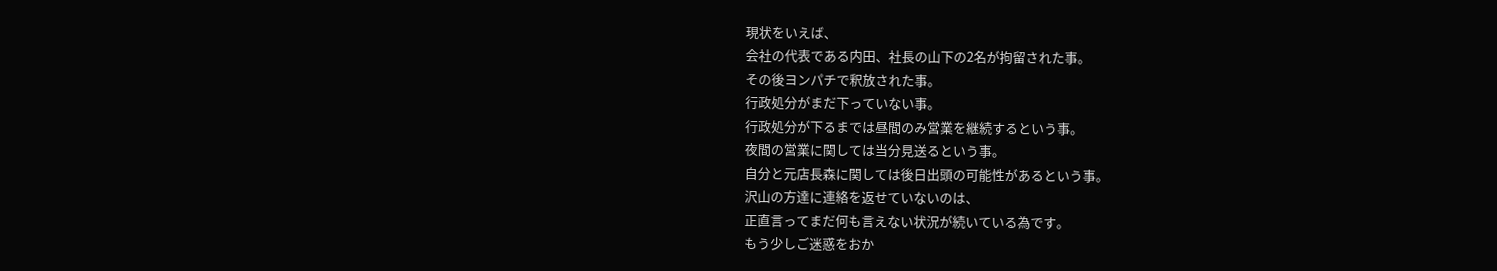現状をいえば、
会社の代表である内田、社長の山下の2名が拘留された事。
その後ヨンパチで釈放された事。
行政処分がまだ下っていない事。
行政処分が下るまでは昼間のみ営業を継続するという事。
夜間の営業に関しては当分見送るという事。
自分と元店長森に関しては後日出頭の可能性があるという事。
沢山の方達に連絡を返せていないのは、
正直言ってまだ何も言えない状況が続いている為です。
もう少しご迷惑をおか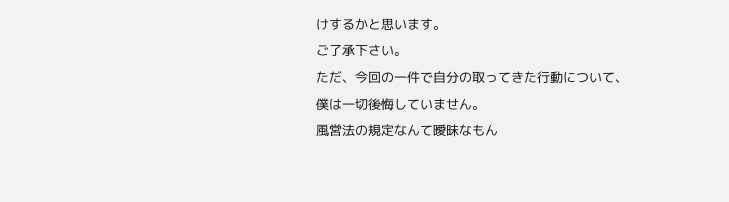けするかと思います。
ご了承下さい。
ただ、今回の一件で自分の取ってきた行動について、
僕は一切後悔していません。
風営法の規定なんて曖昧なもん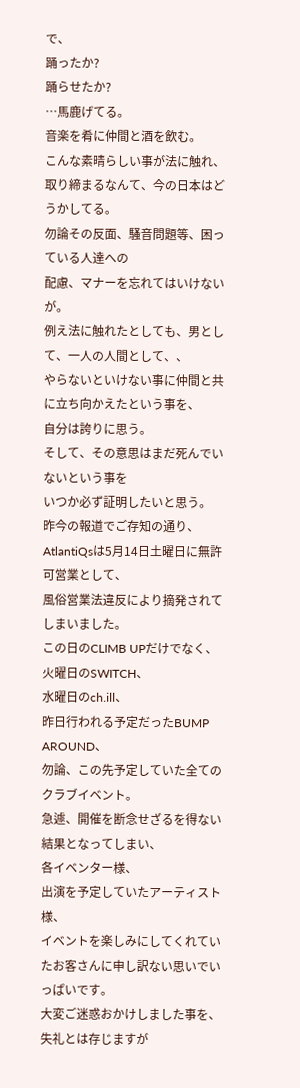で、
踊ったか?
踊らせたか?
…馬鹿げてる。
音楽を肴に仲間と酒を飲む。
こんな素晴らしい事が法に触れ、
取り締まるなんて、今の日本はどうかしてる。
勿論その反面、騒音問題等、困っている人達への
配慮、マナーを忘れてはいけないが。
例え法に触れたとしても、男として、一人の人間として、、
やらないといけない事に仲間と共に立ち向かえたという事を、
自分は誇りに思う。
そして、その意思はまだ死んでいないという事を
いつか必ず証明したいと思う。
昨今の報道でご存知の通り、
AtlantiQsは5月14日土曜日に無許可営業として、
風俗営業法違反により摘発されてしまいました。
この日のCLIMB UPだけでなく、
火曜日のSWITCH、
水曜日のch.ill、
昨日行われる予定だったBUMP AROUND、
勿論、この先予定していた全てのクラブイベント。
急遽、開催を断念せざるを得ない結果となってしまい、
各イベンター様、
出演を予定していたアーティスト様、
イベントを楽しみにしてくれていたお客さんに申し訳ない思いでいっぱいです。
大変ご迷惑おかけしました事を、失礼とは存じますが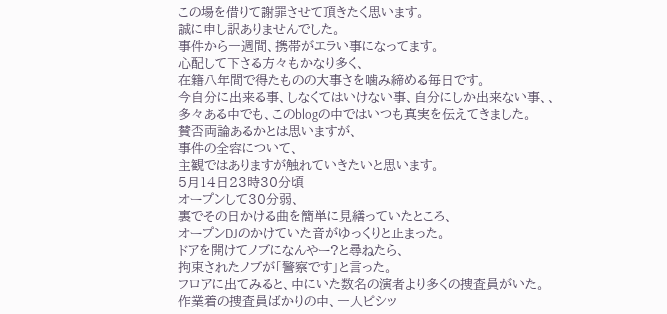この場を借りて謝罪させて頂きたく思います。
誠に申し訳ありませんでした。
事件から一週間、携帯がエラい事になってます。
心配して下さる方々もかなり多く、
在籍八年間で得たものの大事さを噛み締める毎日です。
今自分に出来る事、しなくてはいけない事、自分にしか出来ない事、、
多々ある中でも、このblogの中ではいつも真実を伝えてきました。
賛否両論あるかとは思いますが、
事件の全容について、
主観ではありますが触れていきたいと思います。
5月14日23時30分頃
オープンして30分弱、
裏でその日かける曲を簡単に見繕っていたところ、
オープンDJのかけていた音がゆっくりと止まった。
ドアを開けてノブになんやー?と尋ねたら、
拘束されたノブが「警察です」と言った。
フロアに出てみると、中にいた数名の演者より多くの捜査員がいた。
作業着の捜査員ばかりの中、一人ピシッ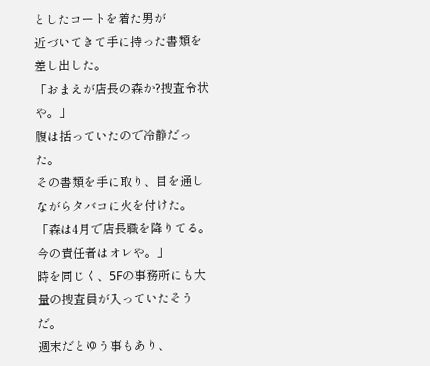としたコートを着た男が
近づいてきて手に持った書類を差し出した。
「おまえが店長の森か?捜査令状や。」
腹は括っていたので冷静だった。
その書類を手に取り、目を通しながらタバコに火を付けた。
「森は4月で店長職を降りてる。今の責任者はオレや。」
時を同じく、5Fの事務所にも大量の捜査員が入っていたそうだ。
週末だとゆう事もあり、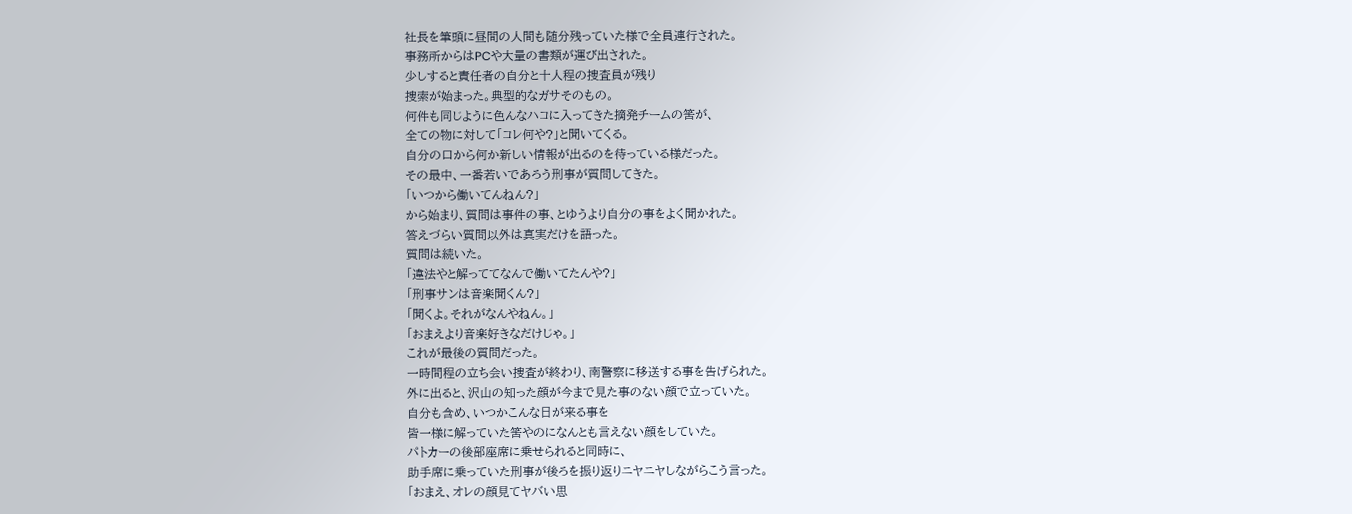社長を筆頭に昼間の人間も随分残っていた様で全員連行された。
事務所からはPCや大量の書類が運び出された。
少しすると責任者の自分と十人程の捜査員が残り
捜索が始まった。典型的なガサそのもの。
何件も同じように色んなハコに入ってきた摘発チームの筈が、
全ての物に対して「コレ何や?」と聞いてくる。
自分の口から何か新しい情報が出るのを待っている様だった。
その最中、一番若いであろう刑事が質問してきた。
「いつから働いてんねん?」
から始まり、質問は事件の事、とゆうより自分の事をよく聞かれた。
答えづらい質問以外は真実だけを語った。
質問は続いた。
「違法やと解っててなんで働いてたんや?」
「刑事サンは音楽聞くん?」
「聞くよ。それがなんやねん。」
「おまえより音楽好きなだけじゃ。」
これが最後の質問だった。
一時間程の立ち会い捜査が終わり、南警察に移送する事を告げられた。
外に出ると、沢山の知った顔が今まで見た事のない顔で立っていた。
自分も含め、いつかこんな日が来る事を
皆一様に解っていた筈やのになんとも言えない顔をしていた。
パトカーの後部座席に乗せられると同時に、
助手席に乗っていた刑事が後ろを振り返りニヤニヤしながらこう言った。
「おまえ、オレの顔見てヤバい思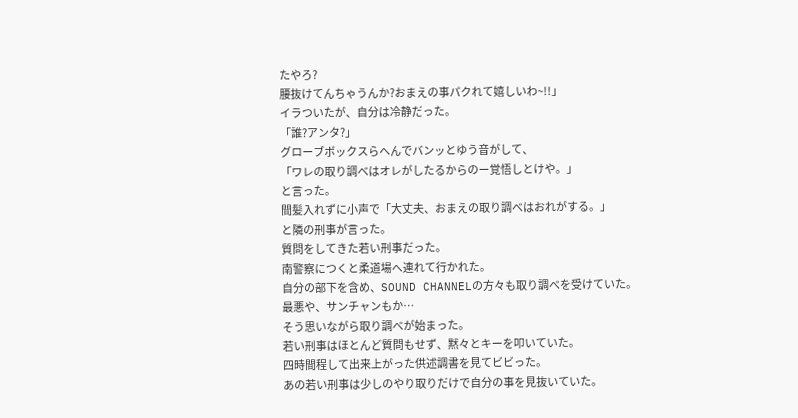たやろ?
腰抜けてんちゃうんか?おまえの事パクれて嬉しいわ~!!」
イラついたが、自分は冷静だった。
「誰?アンタ?」
グローブボックスらへんでバンッとゆう音がして、
「ワレの取り調べはオレがしたるからのー覚悟しとけや。」
と言った。
間髪入れずに小声で「大丈夫、おまえの取り調べはおれがする。」
と隣の刑事が言った。
質問をしてきた若い刑事だった。
南警察につくと柔道場へ連れて行かれた。
自分の部下を含め、SOUND CHANNELの方々も取り調べを受けていた。
最悪や、サンチャンもか…
そう思いながら取り調べが始まった。
若い刑事はほとんど質問もせず、黙々とキーを叩いていた。
四時間程して出来上がった供述調書を見てビビった。
あの若い刑事は少しのやり取りだけで自分の事を見抜いていた。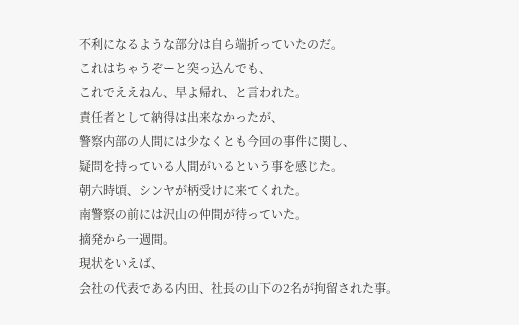不利になるような部分は自ら端折っていたのだ。
これはちゃうぞーと突っ込んでも、
これでええねん、早よ帰れ、と言われた。
責任者として納得は出来なかったが、
警察内部の人間には少なくとも今回の事件に関し、
疑問を持っている人間がいるという事を感じた。
朝六時頃、シンヤが柄受けに来てくれた。
南警察の前には沢山の仲間が待っていた。
摘発から一週間。
現状をいえば、
会社の代表である内田、社長の山下の2名が拘留された事。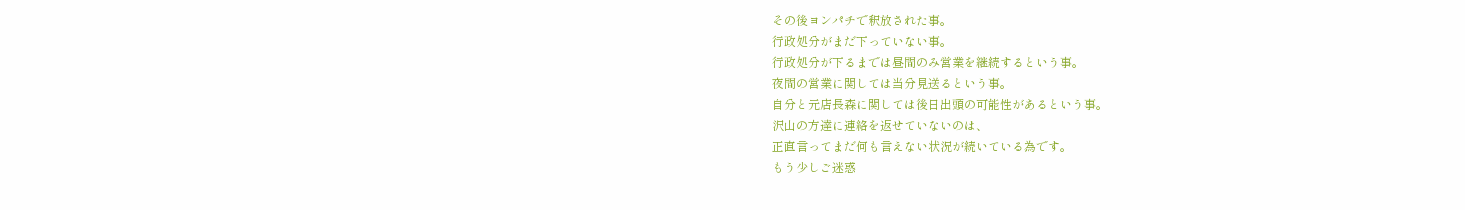その後ヨンパチで釈放された事。
行政処分がまだ下っていない事。
行政処分が下るまでは昼間のみ営業を継続するという事。
夜間の営業に関しては当分見送るという事。
自分と元店長森に関しては後日出頭の可能性があるという事。
沢山の方達に連絡を返せていないのは、
正直言ってまだ何も言えない状況が続いている為です。
もう少しご迷惑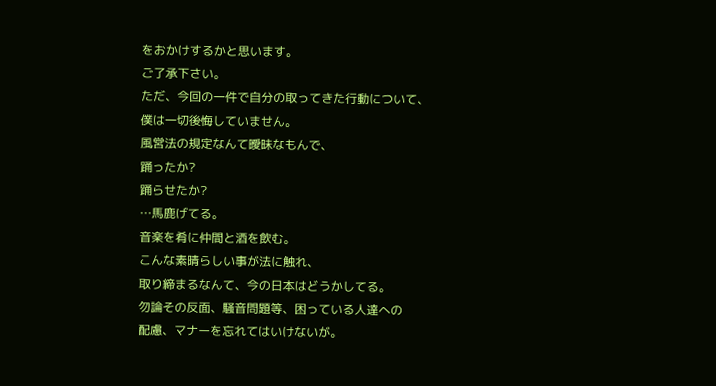をおかけするかと思います。
ご了承下さい。
ただ、今回の一件で自分の取ってきた行動について、
僕は一切後悔していません。
風営法の規定なんて曖昧なもんで、
踊ったか?
踊らせたか?
…馬鹿げてる。
音楽を肴に仲間と酒を飲む。
こんな素晴らしい事が法に触れ、
取り締まるなんて、今の日本はどうかしてる。
勿論その反面、騒音問題等、困っている人達への
配慮、マナーを忘れてはいけないが。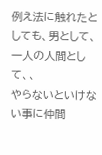例え法に触れたとしても、男として、一人の人間として、、
やらないといけない事に仲間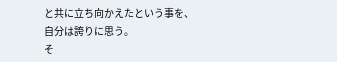と共に立ち向かえたという事を、
自分は誇りに思う。
そ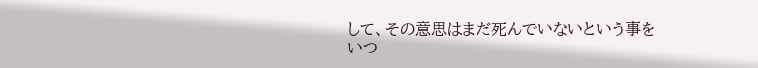して、その意思はまだ死んでいないという事を
いつ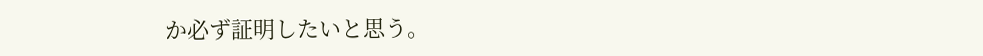か必ず証明したいと思う。